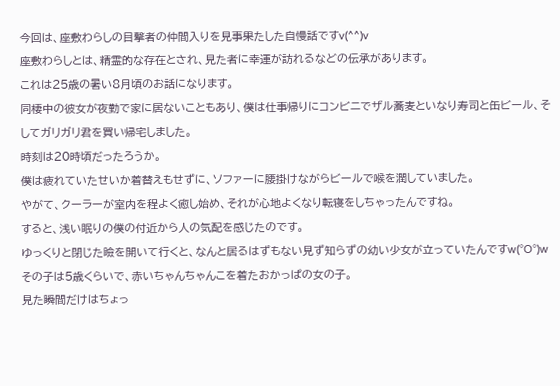今回は、座敷わらしの目撃者の仲間入りを見事果たした自慢話ですv(^^)v
座敷わらしとは、精霊的な存在とされ、見た者に幸運が訪れるなどの伝承があります。
これは25歳の暑い8月頃のお話になります。
同棲中の彼女が夜勤で家に居ないこともあり、僕は仕事帰りにコンビニでザル蕎麦といなり寿司と缶ビール、そしてガリガリ君を買い帰宅しました。
時刻は20時頃だったろうか。
僕は疲れていたせいか着替えもせずに、ソファーに腰掛けながらビールで喉を潤していました。
やがて、クーラーが室内を程よく癒し始め、それが心地よくなり転寝をしちゃったんですね。
すると、浅い眠りの僕の付近から人の気配を感じたのです。
ゆっくりと閉じた瞼を開いて行くと、なんと居るはずもない見ず知らずの幼い少女が立っていたんですw(°O°)w
その子は5歳くらいで、赤いちゃんちゃんこを着たおかっぱの女の子。
見た瞬間だけはちょっ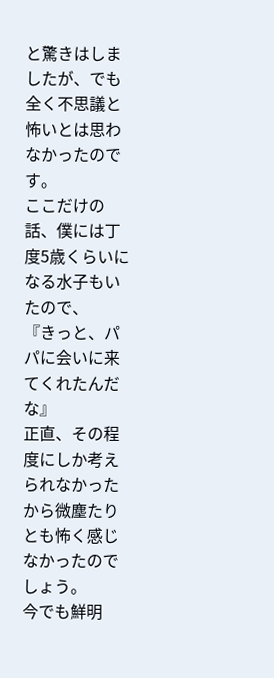と驚きはしましたが、でも全く不思議と怖いとは思わなかったのです。
ここだけの話、僕には丁度5歳くらいになる水子もいたので、
『きっと、パパに会いに来てくれたんだな』
正直、その程度にしか考えられなかったから微塵たりとも怖く感じなかったのでしょう。
今でも鮮明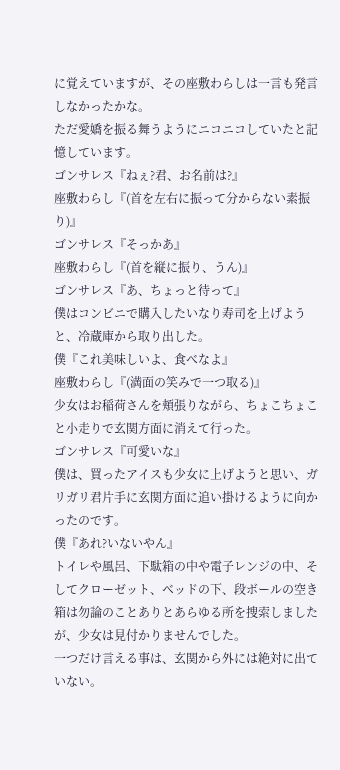に覚えていますが、その座敷わらしは一言も発言しなかったかな。
ただ愛嬌を振る舞うようにニコニコしていたと記憶しています。
ゴンサレス『ねぇ?君、お名前は?』
座敷わらし『(首を左右に振って分からない素振り)』
ゴンサレス『そっかあ』
座敷わらし『(首を縦に振り、うん)』
ゴンサレス『あ、ちょっと待って』
僕はコンビニで購入したいなり寿司を上げようと、冷蔵庫から取り出した。
僕『これ美味しいよ、食べなよ』
座敷わらし『(満面の笑みで一つ取る)』
少女はお稲荷さんを頬張りながら、ちょこちょこと小走りで玄関方面に消えて行った。
ゴンサレス『可愛いな』
僕は、買ったアイスも少女に上げようと思い、ガリガリ君片手に玄関方面に追い掛けるように向かったのです。
僕『あれ?いないやん』
トイレや風呂、下駄箱の中や電子レンジの中、そしてクローゼット、ベッドの下、段ボールの空き箱は勿論のことありとあらゆる所を捜索しましたが、少女は見付かりませんでした。
一つだけ言える事は、玄関から外には絶対に出ていない。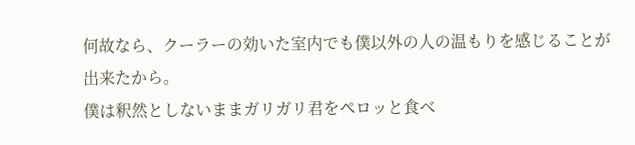何故なら、クーラーの効いた室内でも僕以外の人の温もりを感じることが出来たから。
僕は釈然としないままガリガリ君をペロッと食べ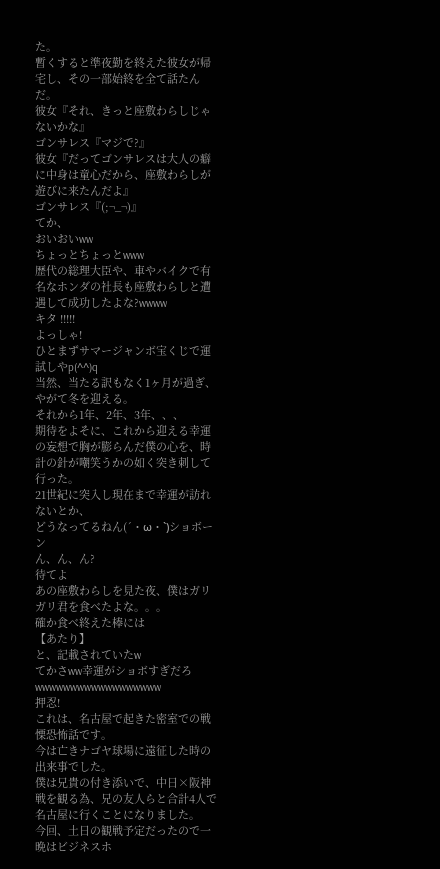た。
暫くすると準夜勤を終えた彼女が帰宅し、その一部始終を全て話たんだ。
彼女『それ、きっと座敷わらしじゃないかな』
ゴンサレス『マジで?』
彼女『だってゴンサレスは大人の癖に中身は童心だから、座敷わらしが遊びに来たんだよ』
ゴンサレス『(;¬_¬)』
てか、
おいおいww
ちょっとちょっとwww
歴代の総理大臣や、車やバイクで有名なホンダの社長も座敷わらしと遭遇して成功したよな?wwww
キタ !!!!!
よっしゃ!
ひとまずサマージャンボ宝くじで運試しやp(^^)q
当然、当たる訳もなく1ヶ月が過ぎ、やがて冬を迎える。
それから1年、2年、3年、、、
期待をよそに、これから迎える幸運の妄想で胸が膨らんだ僕の心を、時計の針が嘲笑うかの如く突き刺して行った。
21世紀に突入し現在まで幸運が訪れないとか、
どうなってるねん(´・ω・`)ショボーン
ん、ん、ん?
待てよ
あの座敷わらしを見た夜、僕はガリガリ君を食べたよな。。。
確か食べ終えた棒には
【あたり】
と、記載されていたw
てかさww幸運がショボすぎだろwwwwwwwwwwwwwwwwww
押忍!
これは、名古屋で起きた密室での戦慄恐怖話です。
今は亡きナゴヤ球場に遠征した時の出来事でした。
僕は兄貴の付き添いで、中日×阪神戦を観る為、兄の友人らと合計4人で名古屋に行くことになりました。
今回、土日の観戦予定だったので一晩はビジネスホ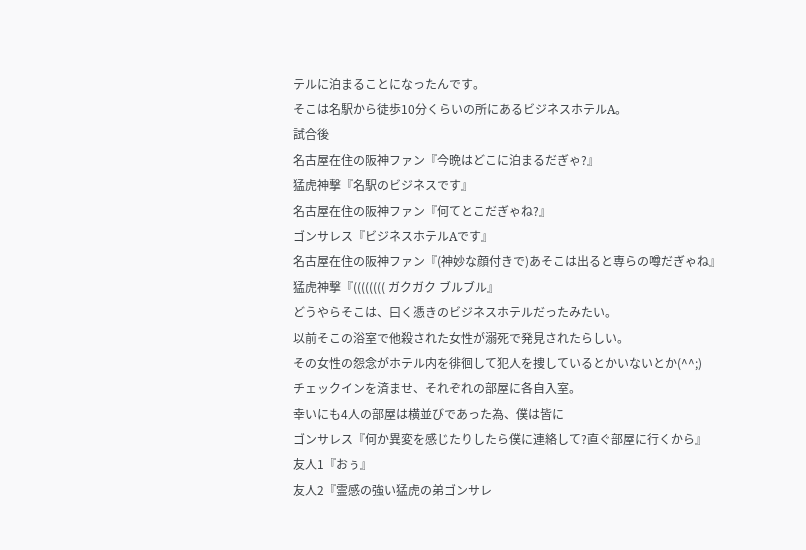テルに泊まることになったんです。
そこは名駅から徒歩10分くらいの所にあるビジネスホテルA。
試合後
名古屋在住の阪神ファン『今晩はどこに泊まるだぎゃ?』
猛虎神撃『名駅のビジネスです』
名古屋在住の阪神ファン『何てとこだぎゃね?』
ゴンサレス『ビジネスホテルAです』
名古屋在住の阪神ファン『(神妙な顔付きで)あそこは出ると専らの噂だぎゃね』
猛虎神撃『(((((((( ガクガク ブルブル』
どうやらそこは、曰く憑きのビジネスホテルだったみたい。
以前そこの浴室で他殺された女性が溺死で発見されたらしい。
その女性の怨念がホテル内を徘徊して犯人を捜しているとかいないとか(^^;)
チェックインを済ませ、それぞれの部屋に各自入室。
幸いにも4人の部屋は横並びであった為、僕は皆に
ゴンサレス『何か異変を感じたりしたら僕に連絡して?直ぐ部屋に行くから』
友人1『おぅ』
友人2『霊感の強い猛虎の弟ゴンサレ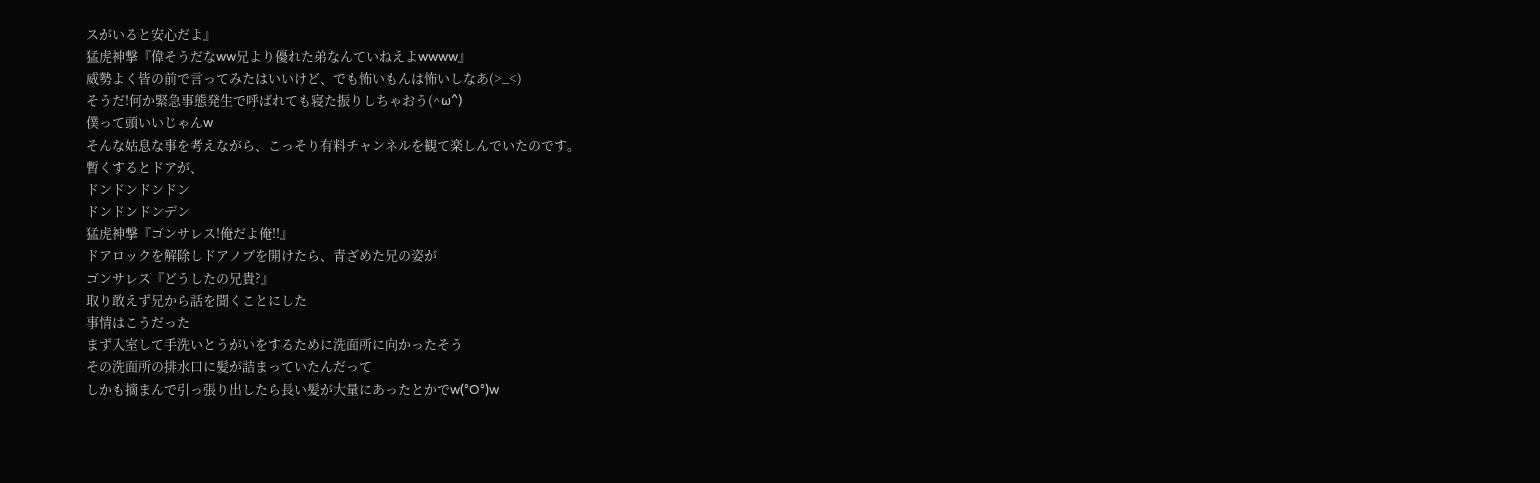スがいると安心だよ』
猛虎神撃『偉そうだなww兄より優れた弟なんていねえよwwww』
威勢よく皆の前で言ってみたはいいけど、でも怖いもんは怖いしなあ(>_<)
そうだ!何か緊急事態発生で呼ばれても寝た振りしちゃおう(^ω^)
僕って頭いいじゃんw
そんな姑息な事を考えながら、こっそり有料チャンネルを観て楽しんでいたのです。
暫くするとドアが、
ドンドンドンドン
ドンドンドンデン
猛虎神撃『ゴンサレス!俺だよ俺!!』
ドアロックを解除しドアノブを開けたら、青ざめた兄の姿が
ゴンサレス『どうしたの兄貴?』
取り敢えず兄から話を聞くことにした
事情はこうだった
まず入室して手洗いとうがいをするために洗面所に向かったそう
その洗面所の排水口に髪が詰まっていたんだって
しかも摘まんで引っ張り出したら長い髪が大量にあったとかでw(°O°)w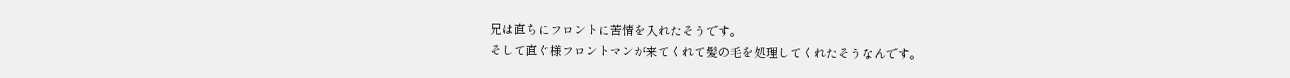兄は直ちにフロントに苦情を入れたそうです。
そして直ぐ様フロントマンが来てくれて髪の毛を処理してくれたそうなんです。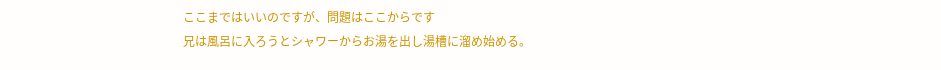ここまではいいのですが、問題はここからです
兄は風呂に入ろうとシャワーからお湯を出し湯槽に溜め始める。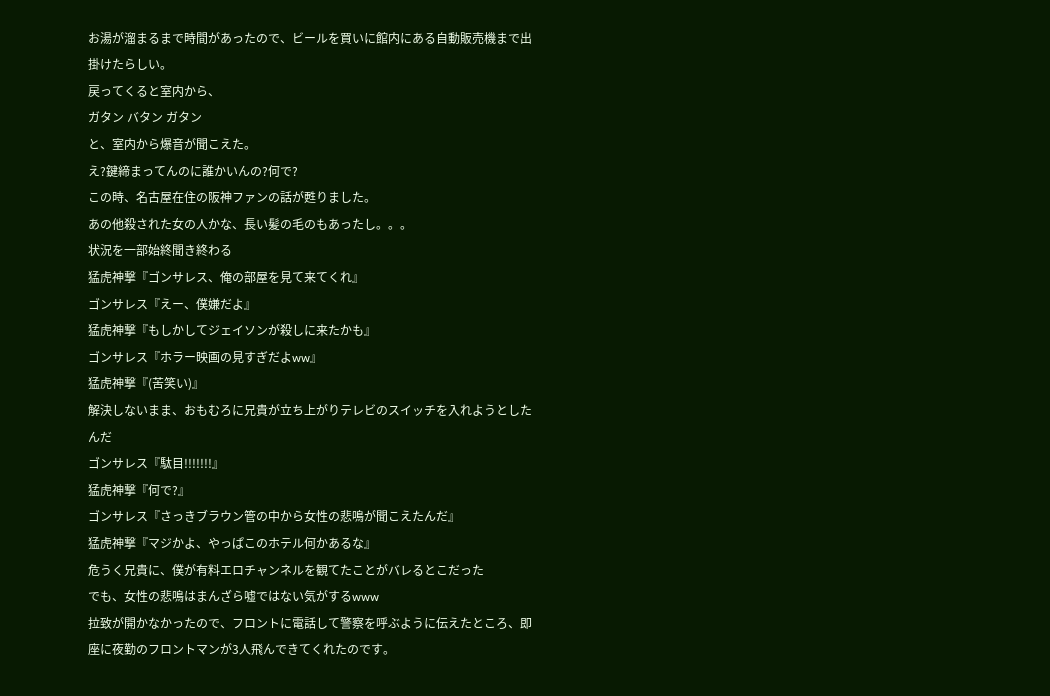お湯が溜まるまで時間があったので、ビールを買いに館内にある自動販売機まで出掛けたらしい。
戻ってくると室内から、
ガタン バタン ガタン
と、室内から爆音が聞こえた。
え?鍵締まってんのに誰かいんの?何で?
この時、名古屋在住の阪神ファンの話が甦りました。
あの他殺された女の人かな、長い髪の毛のもあったし。。。
状況を一部始終聞き終わる
猛虎神撃『ゴンサレス、俺の部屋を見て来てくれ』
ゴンサレス『えー、僕嫌だよ』
猛虎神撃『もしかしてジェイソンが殺しに来たかも』
ゴンサレス『ホラー映画の見すぎだよww』
猛虎神撃『(苦笑い)』
解決しないまま、おもむろに兄貴が立ち上がりテレビのスイッチを入れようとしたんだ
ゴンサレス『駄目!!!!!!!』
猛虎神撃『何で?』
ゴンサレス『さっきブラウン管の中から女性の悲鳴が聞こえたんだ』
猛虎神撃『マジかよ、やっぱこのホテル何かあるな』
危うく兄貴に、僕が有料エロチャンネルを観てたことがバレるとこだった
でも、女性の悲鳴はまんざら嘘ではない気がするwww
拉致が開かなかったので、フロントに電話して警察を呼ぶように伝えたところ、即座に夜勤のフロントマンが3人飛んできてくれたのです。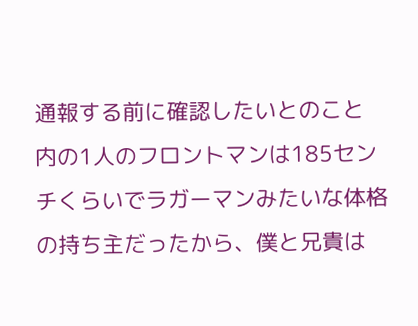通報する前に確認したいとのこと
内の1人のフロントマンは185センチくらいでラガーマンみたいな体格の持ち主だったから、僕と兄貴は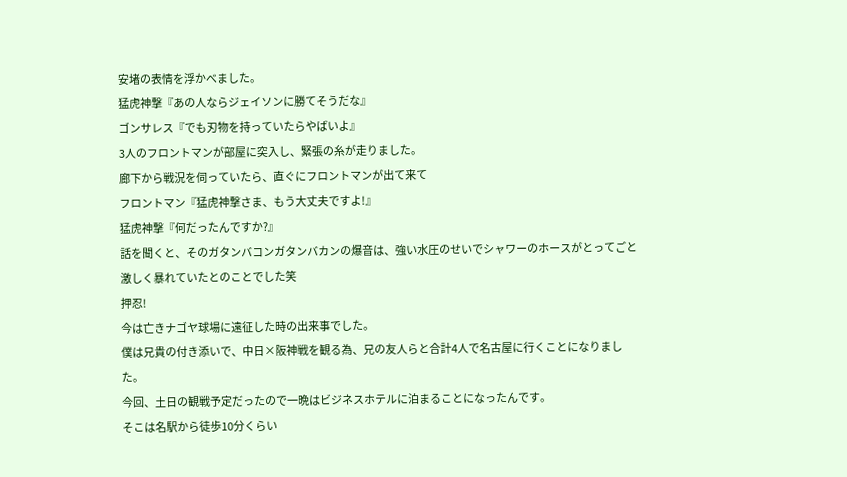安堵の表情を浮かべました。
猛虎神撃『あの人ならジェイソンに勝てそうだな』
ゴンサレス『でも刃物を持っていたらやばいよ』
3人のフロントマンが部屋に突入し、緊張の糸が走りました。
廊下から戦況を伺っていたら、直ぐにフロントマンが出て来て
フロントマン『猛虎神撃さま、もう大丈夫ですよ!』
猛虎神撃『何だったんですか?』
話を聞くと、そのガタンバコンガタンバカンの爆音は、強い水圧のせいでシャワーのホースがとってごと激しく暴れていたとのことでした笑
押忍!
今は亡きナゴヤ球場に遠征した時の出来事でした。
僕は兄貴の付き添いで、中日×阪神戦を観る為、兄の友人らと合計4人で名古屋に行くことになりました。
今回、土日の観戦予定だったので一晩はビジネスホテルに泊まることになったんです。
そこは名駅から徒歩10分くらい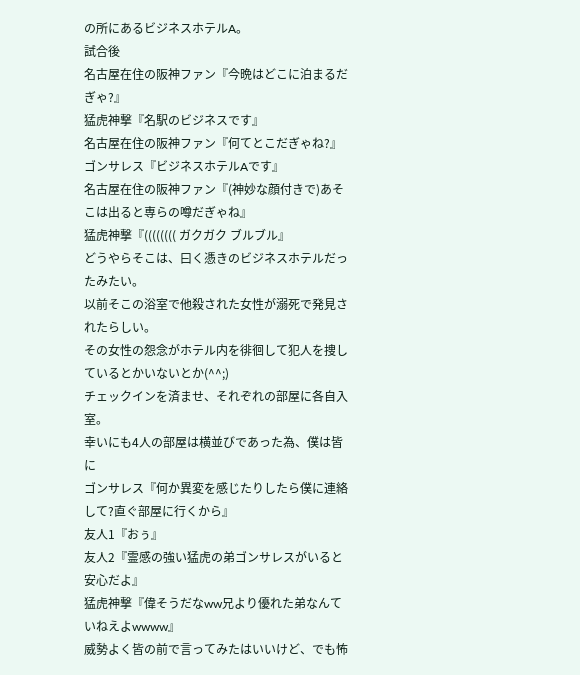の所にあるビジネスホテルA。
試合後
名古屋在住の阪神ファン『今晩はどこに泊まるだぎゃ?』
猛虎神撃『名駅のビジネスです』
名古屋在住の阪神ファン『何てとこだぎゃね?』
ゴンサレス『ビジネスホテルAです』
名古屋在住の阪神ファン『(神妙な顔付きで)あそこは出ると専らの噂だぎゃね』
猛虎神撃『(((((((( ガクガク ブルブル』
どうやらそこは、曰く憑きのビジネスホテルだったみたい。
以前そこの浴室で他殺された女性が溺死で発見されたらしい。
その女性の怨念がホテル内を徘徊して犯人を捜しているとかいないとか(^^;)
チェックインを済ませ、それぞれの部屋に各自入室。
幸いにも4人の部屋は横並びであった為、僕は皆に
ゴンサレス『何か異変を感じたりしたら僕に連絡して?直ぐ部屋に行くから』
友人1『おぅ』
友人2『霊感の強い猛虎の弟ゴンサレスがいると安心だよ』
猛虎神撃『偉そうだなww兄より優れた弟なんていねえよwwww』
威勢よく皆の前で言ってみたはいいけど、でも怖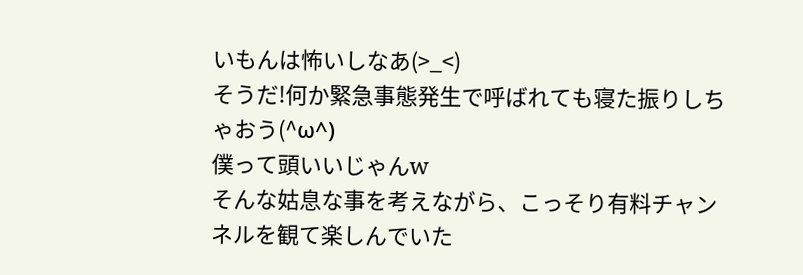いもんは怖いしなあ(>_<)
そうだ!何か緊急事態発生で呼ばれても寝た振りしちゃおう(^ω^)
僕って頭いいじゃんw
そんな姑息な事を考えながら、こっそり有料チャンネルを観て楽しんでいた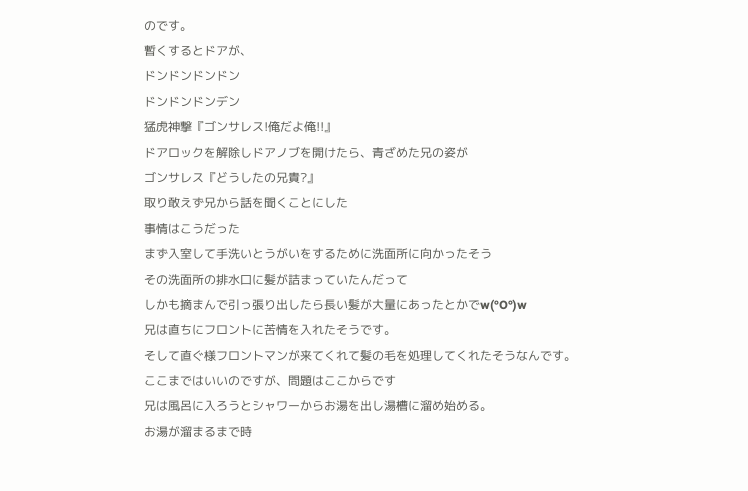のです。
暫くするとドアが、
ドンドンドンドン
ドンドンドンデン
猛虎神撃『ゴンサレス!俺だよ俺!!』
ドアロックを解除しドアノブを開けたら、青ざめた兄の姿が
ゴンサレス『どうしたの兄貴?』
取り敢えず兄から話を聞くことにした
事情はこうだった
まず入室して手洗いとうがいをするために洗面所に向かったそう
その洗面所の排水口に髪が詰まっていたんだって
しかも摘まんで引っ張り出したら長い髪が大量にあったとかでw(°O°)w
兄は直ちにフロントに苦情を入れたそうです。
そして直ぐ様フロントマンが来てくれて髪の毛を処理してくれたそうなんです。
ここまではいいのですが、問題はここからです
兄は風呂に入ろうとシャワーからお湯を出し湯槽に溜め始める。
お湯が溜まるまで時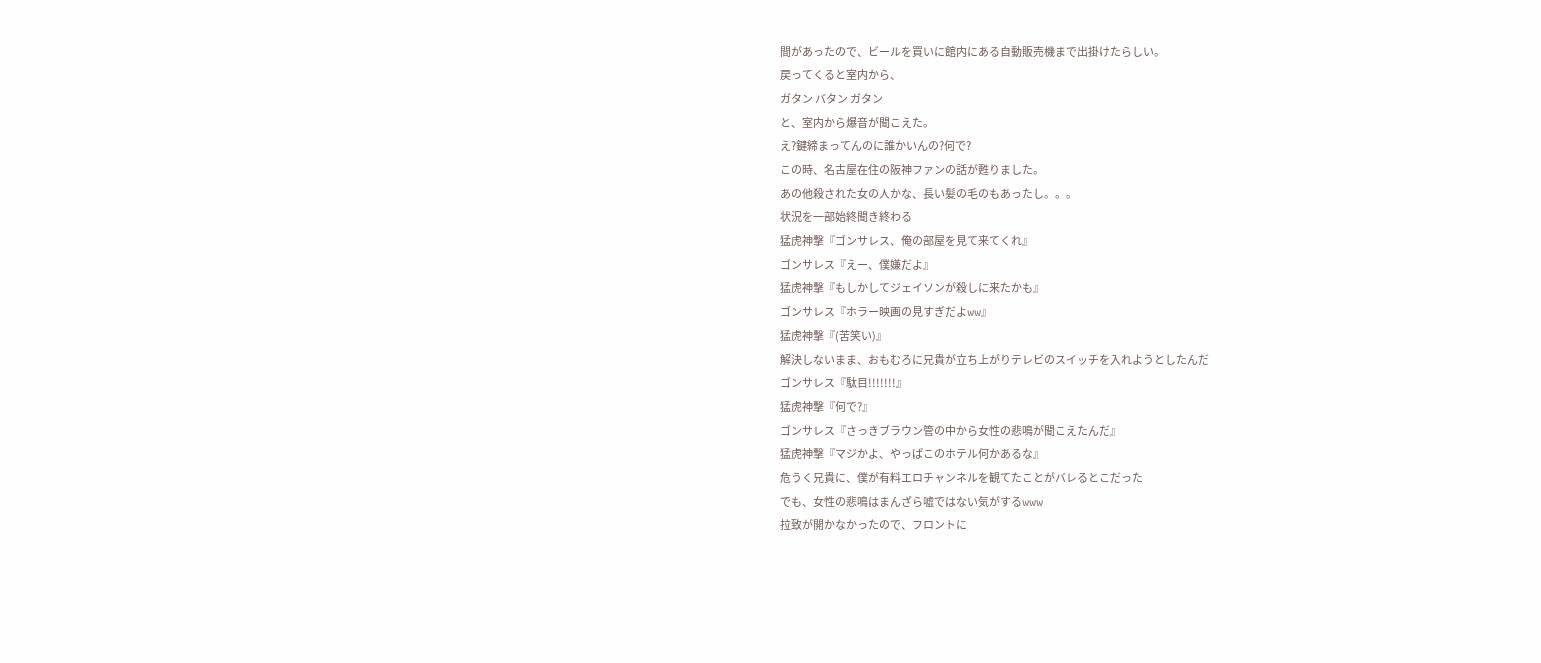間があったので、ビールを買いに館内にある自動販売機まで出掛けたらしい。
戻ってくると室内から、
ガタン バタン ガタン
と、室内から爆音が聞こえた。
え?鍵締まってんのに誰かいんの?何で?
この時、名古屋在住の阪神ファンの話が甦りました。
あの他殺された女の人かな、長い髪の毛のもあったし。。。
状況を一部始終聞き終わる
猛虎神撃『ゴンサレス、俺の部屋を見て来てくれ』
ゴンサレス『えー、僕嫌だよ』
猛虎神撃『もしかしてジェイソンが殺しに来たかも』
ゴンサレス『ホラー映画の見すぎだよww』
猛虎神撃『(苦笑い)』
解決しないまま、おもむろに兄貴が立ち上がりテレビのスイッチを入れようとしたんだ
ゴンサレス『駄目!!!!!!!』
猛虎神撃『何で?』
ゴンサレス『さっきブラウン管の中から女性の悲鳴が聞こえたんだ』
猛虎神撃『マジかよ、やっぱこのホテル何かあるな』
危うく兄貴に、僕が有料エロチャンネルを観てたことがバレるとこだった
でも、女性の悲鳴はまんざら嘘ではない気がするwww
拉致が開かなかったので、フロントに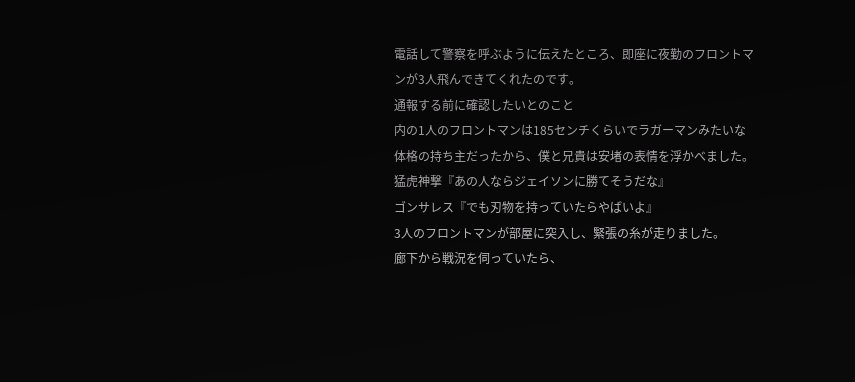電話して警察を呼ぶように伝えたところ、即座に夜勤のフロントマンが3人飛んできてくれたのです。
通報する前に確認したいとのこと
内の1人のフロントマンは185センチくらいでラガーマンみたいな体格の持ち主だったから、僕と兄貴は安堵の表情を浮かべました。
猛虎神撃『あの人ならジェイソンに勝てそうだな』
ゴンサレス『でも刃物を持っていたらやばいよ』
3人のフロントマンが部屋に突入し、緊張の糸が走りました。
廊下から戦況を伺っていたら、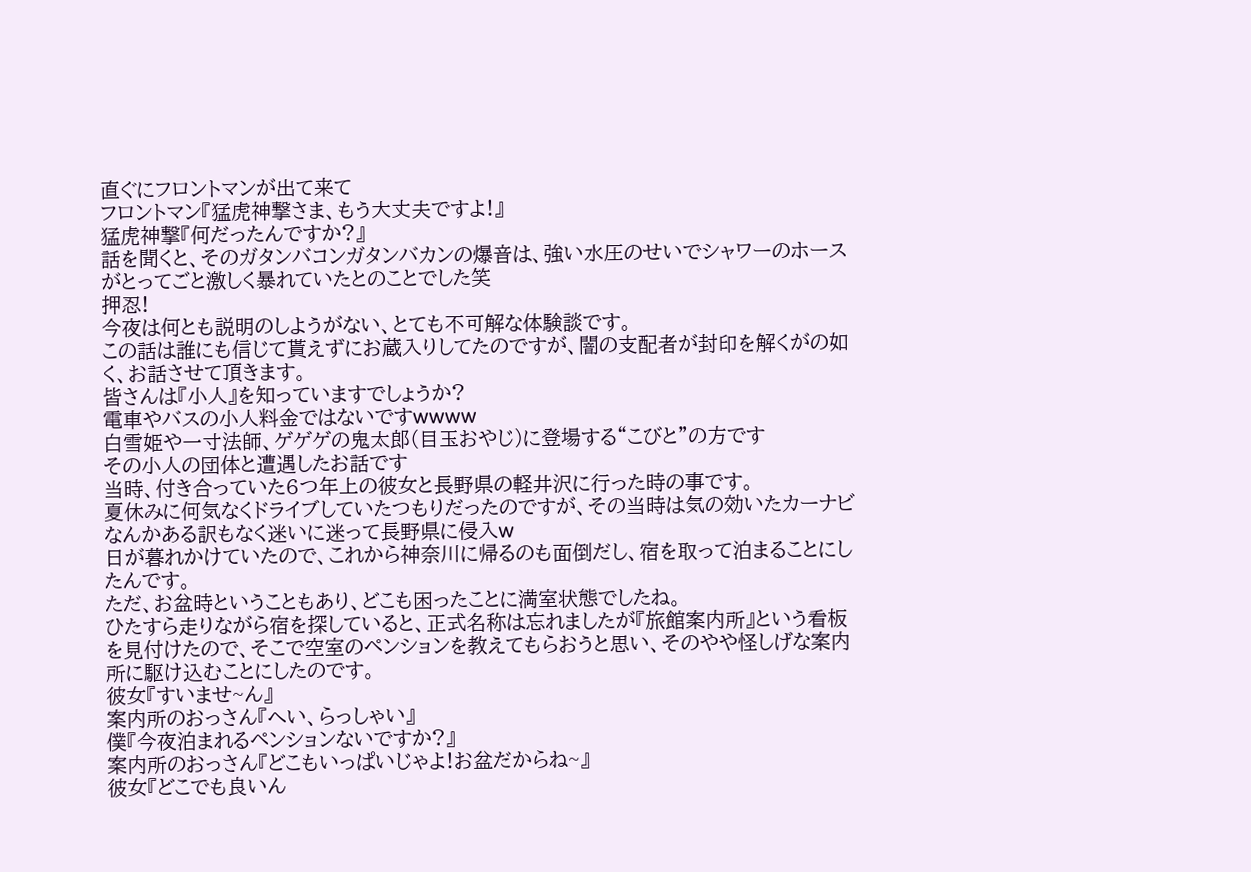直ぐにフロントマンが出て来て
フロントマン『猛虎神撃さま、もう大丈夫ですよ!』
猛虎神撃『何だったんですか?』
話を聞くと、そのガタンバコンガタンバカンの爆音は、強い水圧のせいでシャワーのホースがとってごと激しく暴れていたとのことでした笑
押忍!
今夜は何とも説明のしようがない、とても不可解な体験談です。
この話は誰にも信じて貰えずにお蔵入りしてたのですが、闇の支配者が封印を解くがの如く、お話させて頂きます。
皆さんは『小人』を知っていますでしょうか?
電車やバスの小人料金ではないですwwww
白雪姫や一寸法師、ゲゲゲの鬼太郎(目玉おやじ)に登場する“こびと”の方です
その小人の団体と遭遇したお話です
当時、付き合っていた6つ年上の彼女と長野県の軽井沢に行った時の事です。
夏休みに何気なくドライブしていたつもりだったのですが、その当時は気の効いたカーナビなんかある訳もなく迷いに迷って長野県に侵入w
日が暮れかけていたので、これから神奈川に帰るのも面倒だし、宿を取って泊まることにしたんです。
ただ、お盆時ということもあり、どこも困ったことに満室状態でしたね。
ひたすら走りながら宿を探していると、正式名称は忘れましたが『旅館案内所』という看板を見付けたので、そこで空室のペンションを教えてもらおうと思い、そのやや怪しげな案内所に駆け込むことにしたのです。
彼女『すいませ~ん』
案内所のおっさん『へい、らっしゃい』
僕『今夜泊まれるペンションないですか?』
案内所のおっさん『どこもいっぱいじゃよ!お盆だからね~』
彼女『どこでも良いん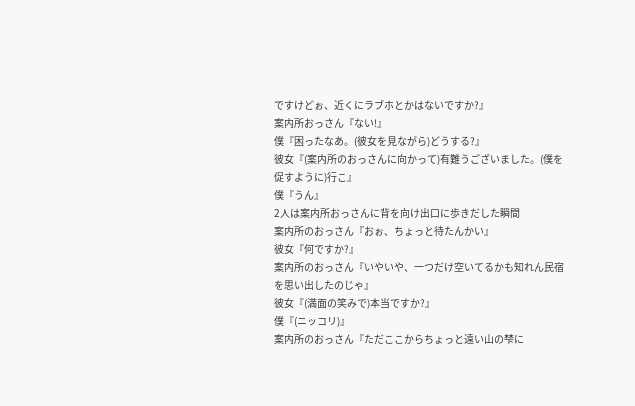ですけどぉ、近くにラブホとかはないですか?』
案内所おっさん『ない!』
僕『困ったなあ。(彼女を見ながら)どうする?』
彼女『(案内所のおっさんに向かって)有難うございました。(僕を促すように)行こ』
僕『うん』
2人は案内所おっさんに背を向け出口に歩きだした瞬間
案内所のおっさん『おぉ、ちょっと待たんかい』
彼女『何ですか?』
案内所のおっさん『いやいや、一つだけ空いてるかも知れん民宿を思い出したのじゃ』
彼女『(満面の笑みで)本当ですか?』
僕『(ニッコリ)』
案内所のおっさん『ただここからちょっと遠い山の梺に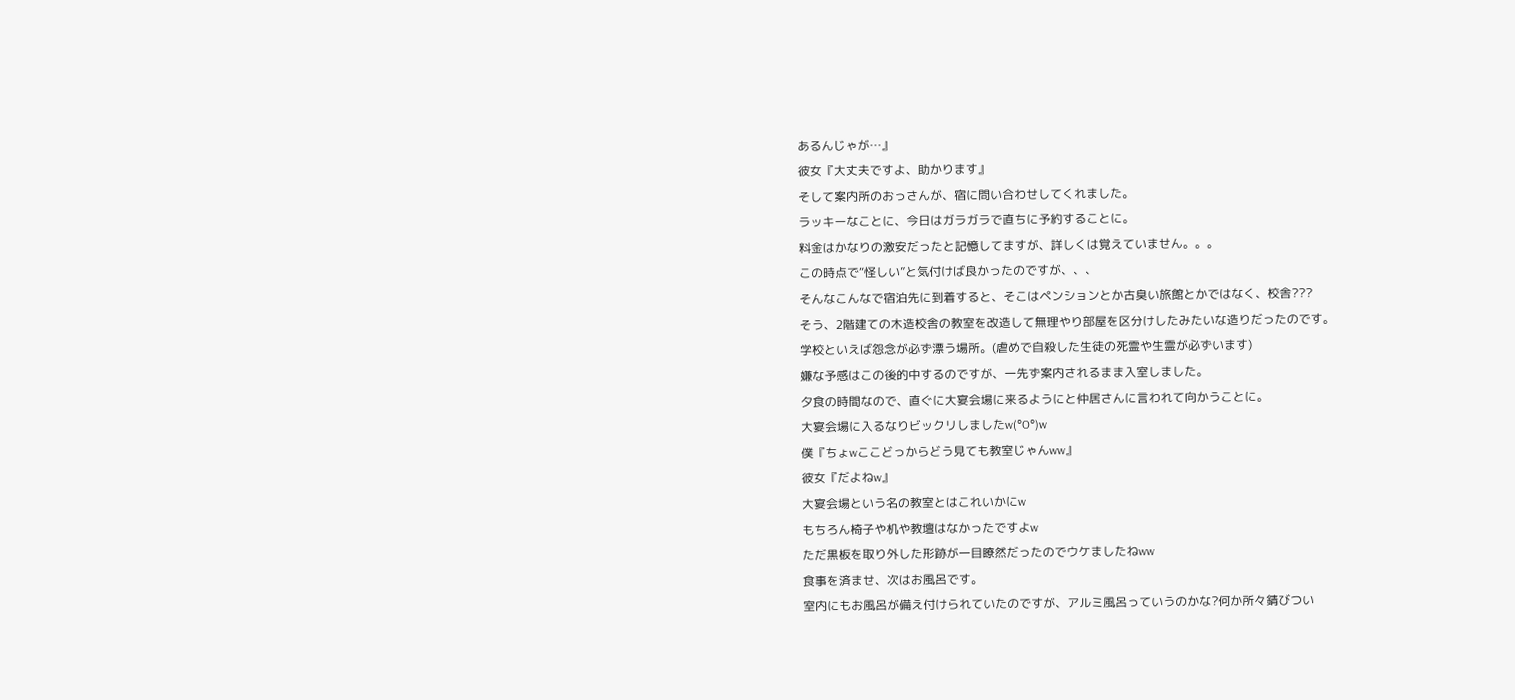あるんじゃが…』
彼女『大丈夫ですよ、助かります』
そして案内所のおっさんが、宿に問い合わせしてくれました。
ラッキーなことに、今日はガラガラで直ちに予約することに。
料金はかなりの激安だったと記憶してますが、詳しくは覚えていません。。。
この時点で“怪しい”と気付けば良かったのですが、、、
そんなこんなで宿泊先に到着すると、そこはペンションとか古臭い旅館とかではなく、校舎???
そう、2階建ての木造校舎の教室を改造して無理やり部屋を区分けしたみたいな造りだったのです。
学校といえば怨念が必ず漂う場所。(虐めで自殺した生徒の死霊や生霊が必ずいます)
嫌な予感はこの後的中するのですが、一先ず案内されるまま入室しました。
夕食の時間なので、直ぐに大宴会場に来るようにと仲居さんに言われて向かうことに。
大宴会場に入るなりビックリしましたw(°O°)w
僕『ちょwここどっからどう見ても教室じゃんww』
彼女『だよねw』
大宴会場という名の教室とはこれいかにw
もちろん椅子や机や教壇はなかったですよw
ただ黒板を取り外した形跡が一目瞭然だったのでウケましたねww
食事を済ませ、次はお風呂です。
室内にもお風呂が備え付けられていたのですが、アルミ風呂っていうのかな?何か所々錆びつい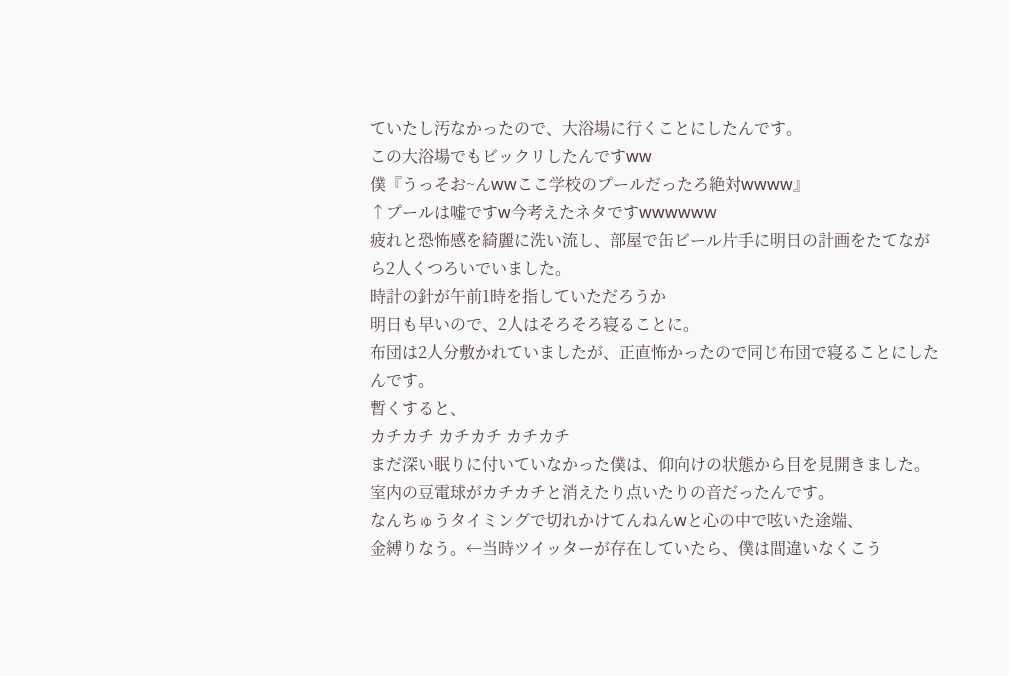ていたし汚なかったので、大浴場に行くことにしたんです。
この大浴場でもビックリしたんですww
僕『うっそお~んwwここ学校のプールだったろ絶対wwww』
↑プールは嘘ですw今考えたネタですwwwwww
疲れと恐怖感を綺麗に洗い流し、部屋で缶ビール片手に明日の計画をたてながら2人くつろいでいました。
時計の針が午前1時を指していただろうか
明日も早いので、2人はそろそろ寝ることに。
布団は2人分敷かれていましたが、正直怖かったので同じ布団で寝ることにしたんです。
暫くすると、
カチカチ カチカチ カチカチ
まだ深い眠りに付いていなかった僕は、仰向けの状態から目を見開きました。
室内の豆電球がカチカチと消えたり点いたりの音だったんです。
なんちゅうタイミングで切れかけてんねんwと心の中で呟いた途端、
金縛りなう。←当時ツイッターが存在していたら、僕は間違いなくこう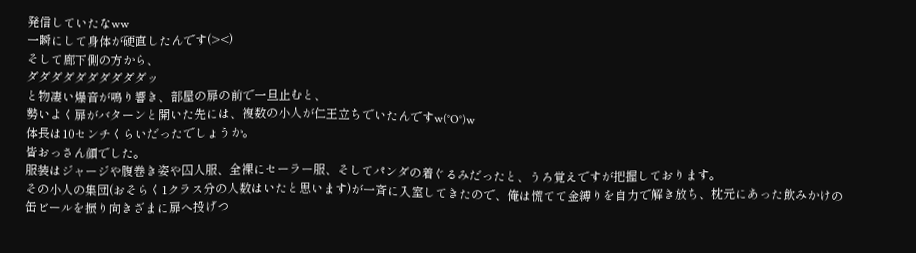発信していたなww
一瞬にして身体が硬直したんです(><)
そして廊下側の方から、
ダダダダダダダダダダッ
と物凄い爆音が鳴り響き、部屋の扉の前で一旦止むと、
勢いよく扉がバターンと開いた先には、複数の小人が仁王立ちでいたんですw(°O°)w
体長は10センチくらいだったでしょうか。
皆おっさん顔でした。
服装はジャージや腹巻き姿や囚人服、全裸にセーラー服、そしてパンダの着ぐるみだったと、うろ覚えですが把握しております。
その小人の集団(おそらく1クラス分の人数はいたと思います)が一斉に入室してきたので、俺は慌てて金縛りを自力で解き放ち、枕元にあった飲みかけの缶ビールを振り向きざまに扉へ投げつ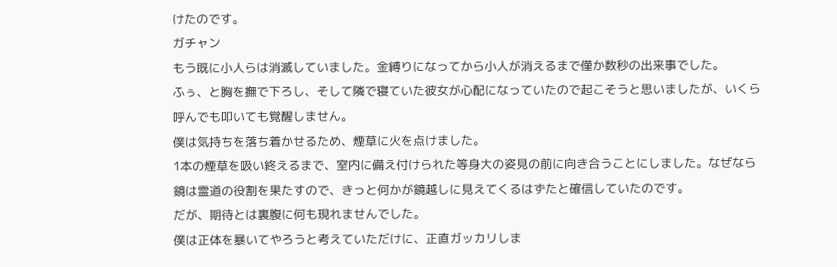けたのです。
ガチャン
もう既に小人らは消滅していました。金縛りになってから小人が消えるまで僅か数秒の出来事でした。
ふぅ、と胸を撫で下ろし、そして隣で寝ていた彼女が心配になっていたので起こそうと思いましたが、いくら呼んでも叩いても覚醒しません。
僕は気持ちを落ち着かせるため、煙草に火を点けました。
1本の煙草を吸い終えるまで、室内に備え付けられた等身大の姿見の前に向き合うことにしました。なぜなら鏡は霊道の役割を果たすので、きっと何かが鏡越しに見えてくるはずたと確信していたのです。
だが、期待とは裏腹に何も現れませんでした。
僕は正体を暴いてやろうと考えていただけに、正直ガッカリしま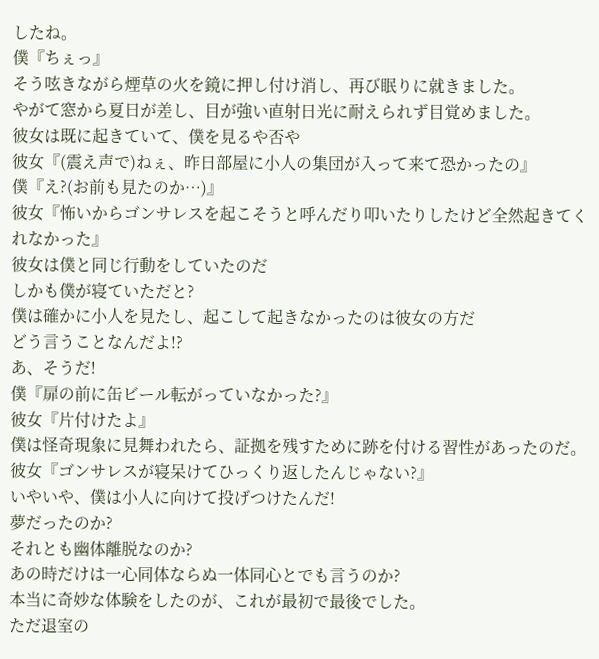したね。
僕『ちぇっ』
そう呟きながら煙草の火を鏡に押し付け消し、再び眠りに就きました。
やがて窓から夏日が差し、目が強い直射日光に耐えられず目覚めました。
彼女は既に起きていて、僕を見るや否や
彼女『(震え声で)ねぇ、昨日部屋に小人の集団が入って来て恐かったの』
僕『え?(お前も見たのか…)』
彼女『怖いからゴンサレスを起こそうと呼んだり叩いたりしたけど全然起きてくれなかった』
彼女は僕と同じ行動をしていたのだ
しかも僕が寝ていただと?
僕は確かに小人を見たし、起こして起きなかったのは彼女の方だ
どう言うことなんだよ!?
あ、そうだ!
僕『扉の前に缶ビール転がっていなかった?』
彼女『片付けたよ』
僕は怪奇現象に見舞われたら、証拠を残すために跡を付ける習性があったのだ。
彼女『ゴンサレスが寝呆けてひっくり返したんじゃない?』
いやいや、僕は小人に向けて投げつけたんだ!
夢だったのか?
それとも幽体離脱なのか?
あの時だけは一心同体ならぬ一体同心とでも言うのか?
本当に奇妙な体験をしたのが、これが最初で最後でした。
ただ退室の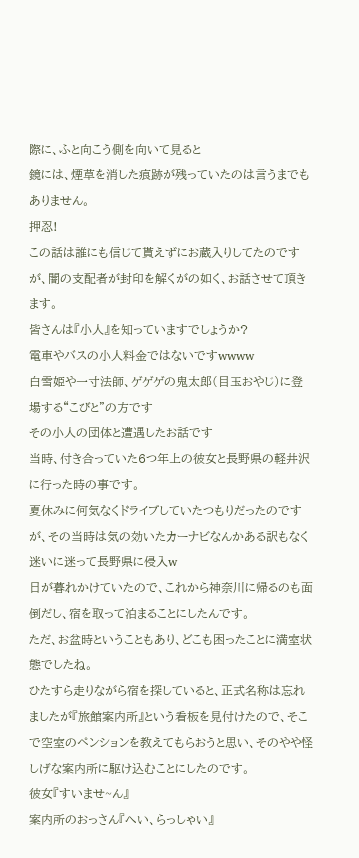際に、ふと向こう側を向いて見ると
鏡には、煙草を消した痕跡が残っていたのは言うまでもありません。
押忍!
この話は誰にも信じて貰えずにお蔵入りしてたのですが、闇の支配者が封印を解くがの如く、お話させて頂きます。
皆さんは『小人』を知っていますでしょうか?
電車やバスの小人料金ではないですwwww
白雪姫や一寸法師、ゲゲゲの鬼太郎(目玉おやじ)に登場する“こびと”の方です
その小人の団体と遭遇したお話です
当時、付き合っていた6つ年上の彼女と長野県の軽井沢に行った時の事です。
夏休みに何気なくドライブしていたつもりだったのですが、その当時は気の効いたカーナビなんかある訳もなく迷いに迷って長野県に侵入w
日が暮れかけていたので、これから神奈川に帰るのも面倒だし、宿を取って泊まることにしたんです。
ただ、お盆時ということもあり、どこも困ったことに満室状態でしたね。
ひたすら走りながら宿を探していると、正式名称は忘れましたが『旅館案内所』という看板を見付けたので、そこで空室のペンションを教えてもらおうと思い、そのやや怪しげな案内所に駆け込むことにしたのです。
彼女『すいませ~ん』
案内所のおっさん『へい、らっしゃい』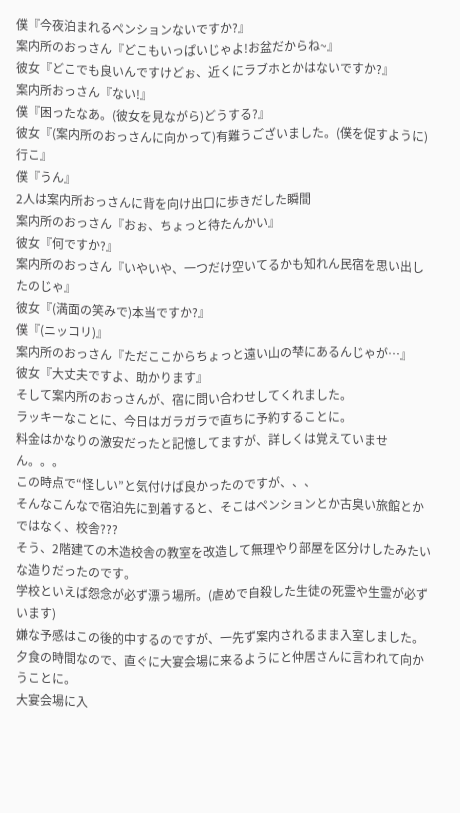僕『今夜泊まれるペンションないですか?』
案内所のおっさん『どこもいっぱいじゃよ!お盆だからね~』
彼女『どこでも良いんですけどぉ、近くにラブホとかはないですか?』
案内所おっさん『ない!』
僕『困ったなあ。(彼女を見ながら)どうする?』
彼女『(案内所のおっさんに向かって)有難うございました。(僕を促すように)行こ』
僕『うん』
2人は案内所おっさんに背を向け出口に歩きだした瞬間
案内所のおっさん『おぉ、ちょっと待たんかい』
彼女『何ですか?』
案内所のおっさん『いやいや、一つだけ空いてるかも知れん民宿を思い出したのじゃ』
彼女『(満面の笑みで)本当ですか?』
僕『(ニッコリ)』
案内所のおっさん『ただここからちょっと遠い山の梺にあるんじゃが…』
彼女『大丈夫ですよ、助かります』
そして案内所のおっさんが、宿に問い合わせしてくれました。
ラッキーなことに、今日はガラガラで直ちに予約することに。
料金はかなりの激安だったと記憶してますが、詳しくは覚えていません。。。
この時点で“怪しい”と気付けば良かったのですが、、、
そんなこんなで宿泊先に到着すると、そこはペンションとか古臭い旅館とかではなく、校舎???
そう、2階建ての木造校舎の教室を改造して無理やり部屋を区分けしたみたいな造りだったのです。
学校といえば怨念が必ず漂う場所。(虐めで自殺した生徒の死霊や生霊が必ずいます)
嫌な予感はこの後的中するのですが、一先ず案内されるまま入室しました。
夕食の時間なので、直ぐに大宴会場に来るようにと仲居さんに言われて向かうことに。
大宴会場に入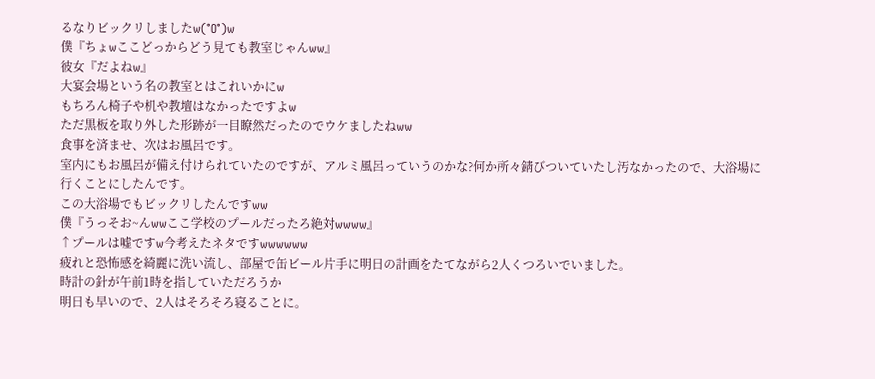るなりビックリしましたw(°O°)w
僕『ちょwここどっからどう見ても教室じゃんww』
彼女『だよねw』
大宴会場という名の教室とはこれいかにw
もちろん椅子や机や教壇はなかったですよw
ただ黒板を取り外した形跡が一目瞭然だったのでウケましたねww
食事を済ませ、次はお風呂です。
室内にもお風呂が備え付けられていたのですが、アルミ風呂っていうのかな?何か所々錆びついていたし汚なかったので、大浴場に行くことにしたんです。
この大浴場でもビックリしたんですww
僕『うっそお~んwwここ学校のプールだったろ絶対wwww』
↑プールは嘘ですw今考えたネタですwwwwww
疲れと恐怖感を綺麗に洗い流し、部屋で缶ビール片手に明日の計画をたてながら2人くつろいでいました。
時計の針が午前1時を指していただろうか
明日も早いので、2人はそろそろ寝ることに。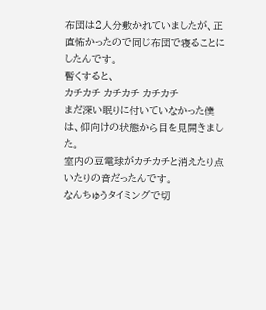布団は2人分敷かれていましたが、正直怖かったので同じ布団で寝ることにしたんです。
暫くすると、
カチカチ カチカチ カチカチ
まだ深い眠りに付いていなかった僕は、仰向けの状態から目を見開きました。
室内の豆電球がカチカチと消えたり点いたりの音だったんです。
なんちゅうタイミングで切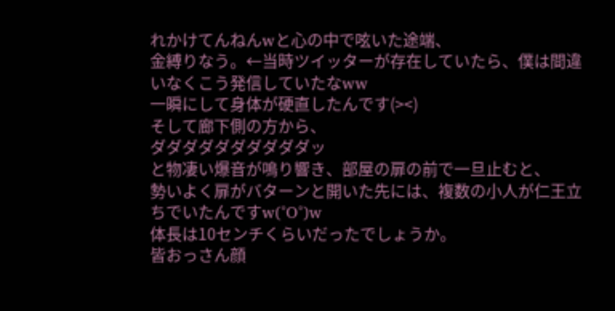れかけてんねんwと心の中で呟いた途端、
金縛りなう。←当時ツイッターが存在していたら、僕は間違いなくこう発信していたなww
一瞬にして身体が硬直したんです(><)
そして廊下側の方から、
ダダダダダダダダダダッ
と物凄い爆音が鳴り響き、部屋の扉の前で一旦止むと、
勢いよく扉がバターンと開いた先には、複数の小人が仁王立ちでいたんですw(°O°)w
体長は10センチくらいだったでしょうか。
皆おっさん顔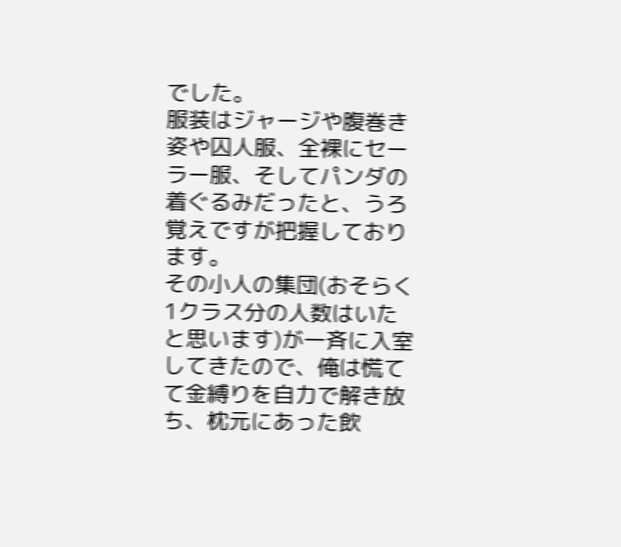でした。
服装はジャージや腹巻き姿や囚人服、全裸にセーラー服、そしてパンダの着ぐるみだったと、うろ覚えですが把握しております。
その小人の集団(おそらく1クラス分の人数はいたと思います)が一斉に入室してきたので、俺は慌てて金縛りを自力で解き放ち、枕元にあった飲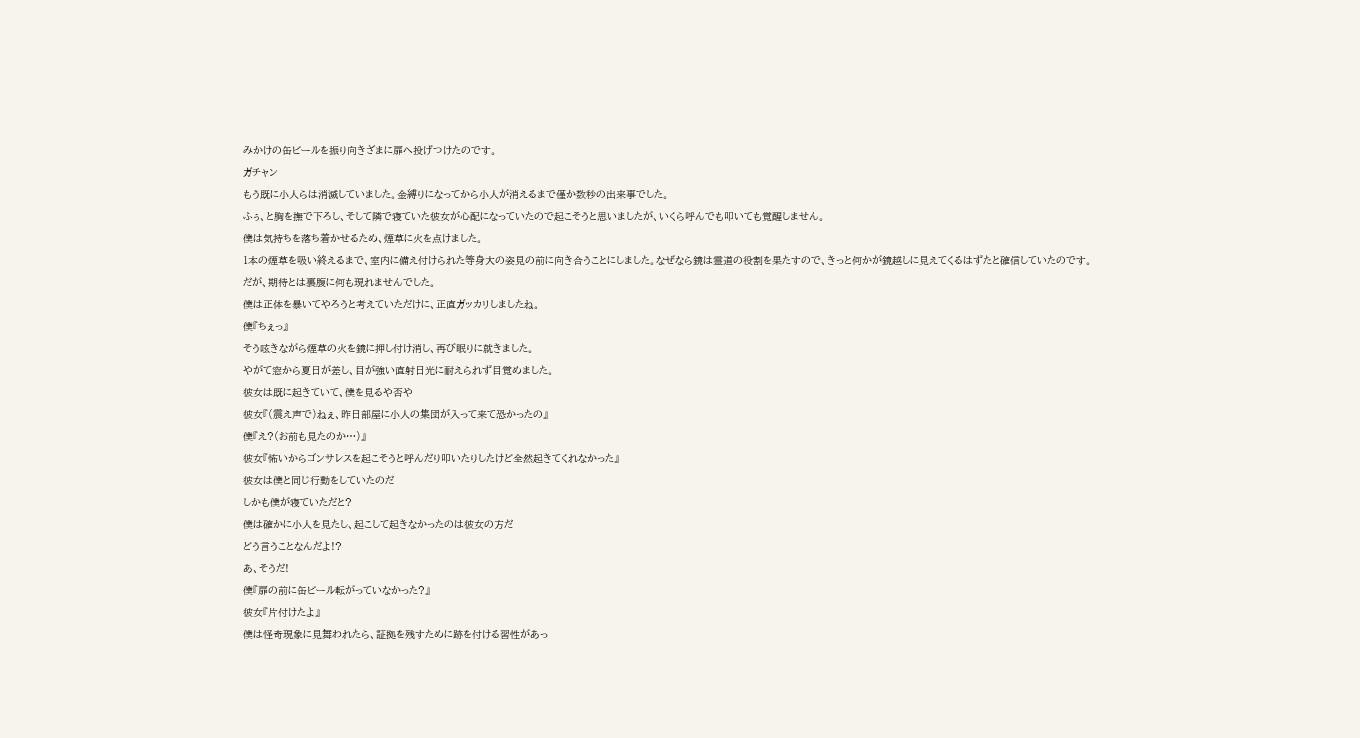みかけの缶ビールを振り向きざまに扉へ投げつけたのです。
ガチャン
もう既に小人らは消滅していました。金縛りになってから小人が消えるまで僅か数秒の出来事でした。
ふぅ、と胸を撫で下ろし、そして隣で寝ていた彼女が心配になっていたので起こそうと思いましたが、いくら呼んでも叩いても覚醒しません。
僕は気持ちを落ち着かせるため、煙草に火を点けました。
1本の煙草を吸い終えるまで、室内に備え付けられた等身大の姿見の前に向き合うことにしました。なぜなら鏡は霊道の役割を果たすので、きっと何かが鏡越しに見えてくるはずたと確信していたのです。
だが、期待とは裏腹に何も現れませんでした。
僕は正体を暴いてやろうと考えていただけに、正直ガッカリしましたね。
僕『ちぇっ』
そう呟きながら煙草の火を鏡に押し付け消し、再び眠りに就きました。
やがて窓から夏日が差し、目が強い直射日光に耐えられず目覚めました。
彼女は既に起きていて、僕を見るや否や
彼女『(震え声で)ねぇ、昨日部屋に小人の集団が入って来て恐かったの』
僕『え?(お前も見たのか…)』
彼女『怖いからゴンサレスを起こそうと呼んだり叩いたりしたけど全然起きてくれなかった』
彼女は僕と同じ行動をしていたのだ
しかも僕が寝ていただと?
僕は確かに小人を見たし、起こして起きなかったのは彼女の方だ
どう言うことなんだよ!?
あ、そうだ!
僕『扉の前に缶ビール転がっていなかった?』
彼女『片付けたよ』
僕は怪奇現象に見舞われたら、証拠を残すために跡を付ける習性があっ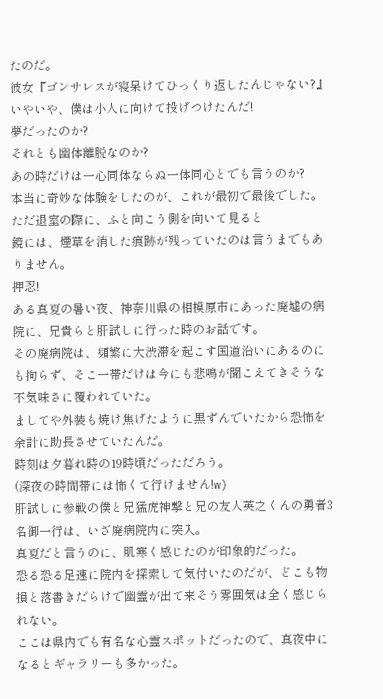たのだ。
彼女『ゴンサレスが寝呆けてひっくり返したんじゃない?』
いやいや、僕は小人に向けて投げつけたんだ!
夢だったのか?
それとも幽体離脱なのか?
あの時だけは一心同体ならぬ一体同心とでも言うのか?
本当に奇妙な体験をしたのが、これが最初で最後でした。
ただ退室の際に、ふと向こう側を向いて見ると
鏡には、煙草を消した痕跡が残っていたのは言うまでもありません。
押忍!
ある真夏の暑い夜、神奈川県の相模原市にあった廃墟の病院に、兄貴らと肝試しに行った時のお話です。
その廃病院は、頻繁に大渋滞を起こす国道沿いにあるのにも拘らず、そこ一帯だけは今にも悲鳴が聞こえてきそうな不気味さに覆われていた。
ましてや外装も焼け焦げたように黒ずんでいたから恐怖を余計に助長させていたんだ。
時刻は夕暮れ時の19時頃だっただろう。
(深夜の時間帯には怖くて行けません!w)
肝試しに参戦の僕と兄猛虎神撃と兄の友人英之くんの勇者3名御一行は、いざ廃病院内に突入。
真夏だと言うのに、肌寒く感じたのが印象的だった。
恐る恐る足速に院内を探索して気付いたのだが、どこも物損と落書きだらけで幽霊が出て来そう雰囲気は全く感じられない。
ここは県内でも有名な心霊スポットだったので、真夜中になるとギャラリーも多かった。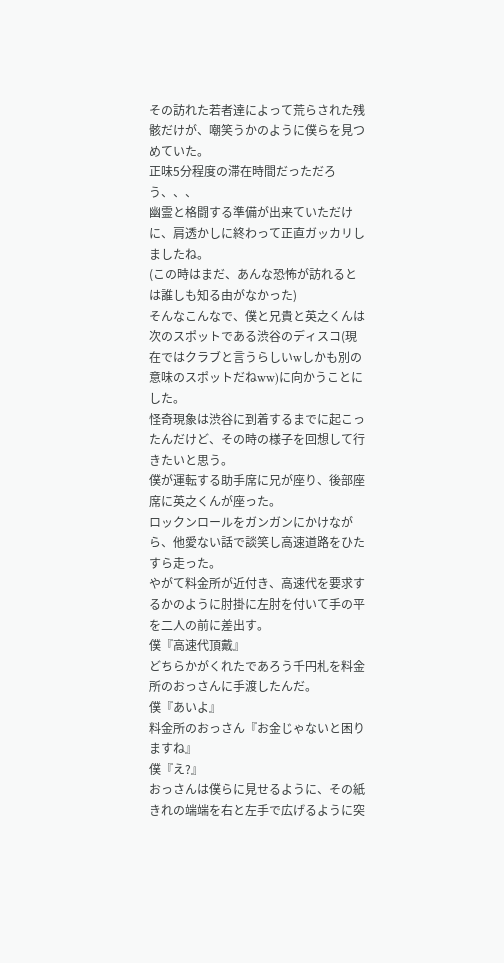その訪れた若者達によって荒らされた残骸だけが、嘲笑うかのように僕らを見つめていた。
正味5分程度の滞在時間だっただろう、、、
幽霊と格闘する準備が出来ていただけに、肩透かしに終わって正直ガッカリしましたね。
(この時はまだ、あんな恐怖が訪れるとは誰しも知る由がなかった)
そんなこんなで、僕と兄貴と英之くんは次のスポットである渋谷のディスコ(現在ではクラブと言うらしいwしかも別の意味のスポットだねww)に向かうことにした。
怪奇現象は渋谷に到着するまでに起こったんだけど、その時の様子を回想して行きたいと思う。
僕が運転する助手席に兄が座り、後部座席に英之くんが座った。
ロックンロールをガンガンにかけながら、他愛ない話で談笑し高速道路をひたすら走った。
やがて料金所が近付き、高速代を要求するかのように肘掛に左肘を付いて手の平を二人の前に差出す。
僕『高速代頂戴』
どちらかがくれたであろう千円札を料金所のおっさんに手渡したんだ。
僕『あいよ』
料金所のおっさん『お金じゃないと困りますね』
僕『え?』
おっさんは僕らに見せるように、その紙きれの端端を右と左手で広げるように突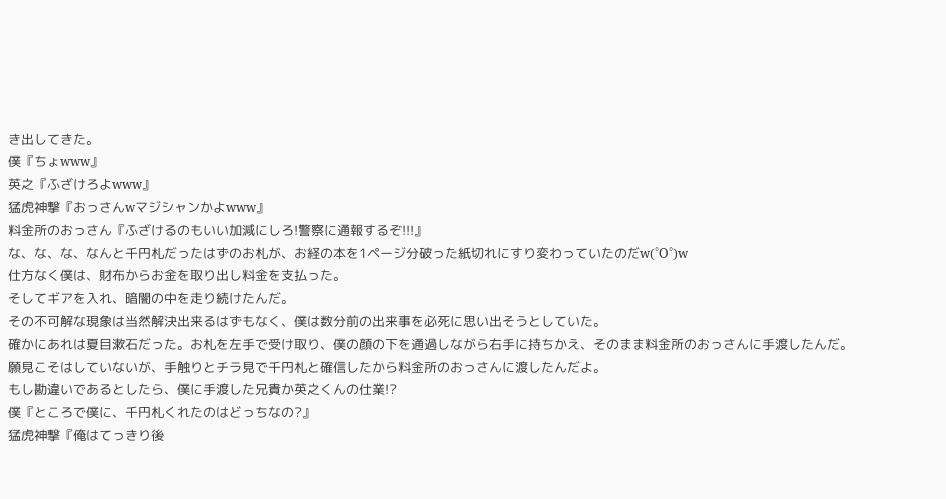き出してきた。
僕『ちょwww』
英之『ふざけろよwww』
猛虎神撃『おっさんwマジシャンかよwww』
料金所のおっさん『ふざけるのもいい加減にしろ!警察に通報するぞ!!!』
な、な、な、なんと千円札だったはずのお札が、お経の本を1ページ分破った紙切れにすり変わっていたのだw(°O°)w
仕方なく僕は、財布からお金を取り出し料金を支払った。
そしてギアを入れ、暗闇の中を走り続けたんだ。
その不可解な現象は当然解決出来るはずもなく、僕は数分前の出来事を必死に思い出そうとしていた。
確かにあれは夏目漱石だった。お札を左手で受け取り、僕の顔の下を通過しながら右手に持ちかえ、そのまま料金所のおっさんに手渡したんだ。
願見こそはしていないが、手触りとチラ見で千円札と確信したから料金所のおっさんに渡したんだよ。
もし勘違いであるとしたら、僕に手渡した兄貴か英之くんの仕業!?
僕『ところで僕に、千円札くれたのはどっちなの?』
猛虎神撃『俺はてっきり後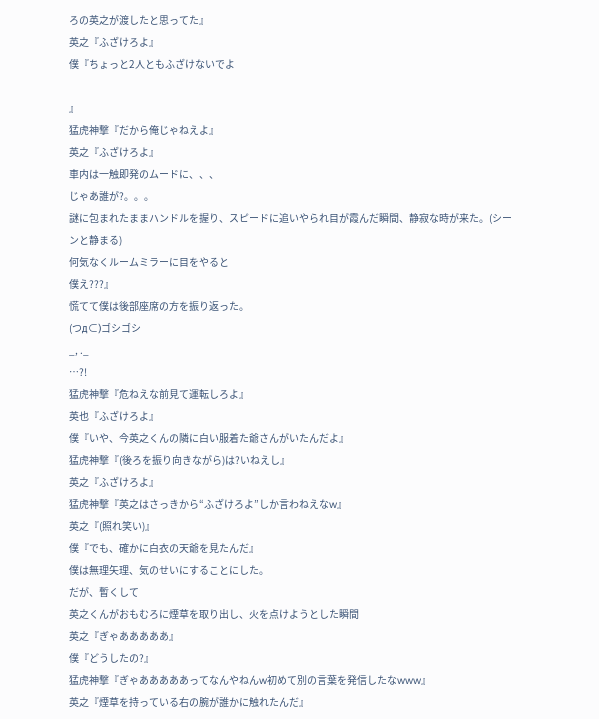ろの英之が渡したと思ってた』
英之『ふざけろよ』
僕『ちょっと2人ともふざけないでよ

』
猛虎神撃『だから俺じゃねえよ』
英之『ふざけろよ』
車内は一触即発のムードに、、、
じゃあ誰が?。。。
謎に包まれたままハンドルを握り、スピードに追いやられ目が霞んだ瞬間、静寂な時が来た。(シーンと静まる)
何気なくルームミラーに目をやると
僕え???』
慌てて僕は後部座席の方を振り返った。
(つд⊂)ゴシゴシ
_, ._
…?!
猛虎神撃『危ねえな前見て運転しろよ』
英也『ふざけろよ』
僕『いや、今英之くんの隣に白い服着た爺さんがいたんだよ』
猛虎神撃『(後ろを振り向きながら)は?いねえし』
英之『ふざけろよ』
猛虎神撃『英之はさっきから“ふざけろよ”しか言わねえなw』
英之『(照れ笑い)』
僕『でも、確かに白衣の天爺を見たんだ』
僕は無理矢理、気のせいにすることにした。
だが、暫くして
英之くんがおもむろに煙草を取り出し、火を点けようとした瞬間
英之『ぎゃあああああ』
僕『どうしたの?』
猛虎神撃『ぎゃあああああってなんやねんw初めて別の言葉を発信したなwww』
英之『煙草を持っている右の腕が誰かに触れたんだ』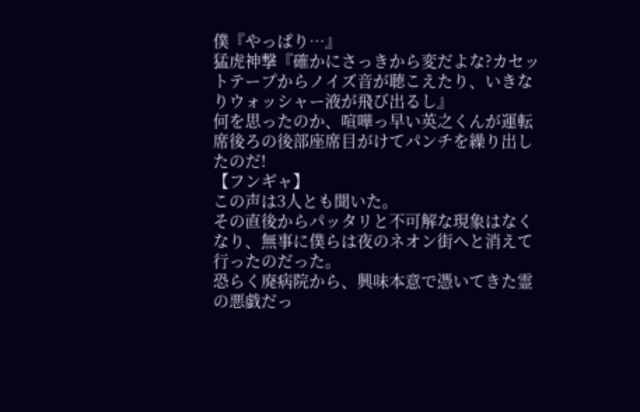僕『やっぱり…』
猛虎神撃『確かにさっきから変だよな?カセットテープからノイズ音が聴こえたり、いきなりウォッシャー液が飛び出るし』
何を思ったのか、喧嘩っ早い英之くんが運転席後ろの後部座席目がけてパンチを繰り出したのだ!
【フンギャ】
この声は3人とも聞いた。
その直後からパッタリと不可解な現象はなくなり、無事に僕らは夜のネオン街へと消えて行ったのだった。
恐らく廃病院から、興味本意で憑いてきた霊の悪戯だっ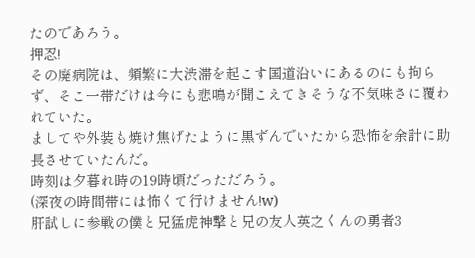たのであろう。
押忍!
その廃病院は、頻繁に大渋滞を起こす国道沿いにあるのにも拘らず、そこ一帯だけは今にも悲鳴が聞こえてきそうな不気味さに覆われていた。
ましてや外装も焼け焦げたように黒ずんでいたから恐怖を余計に助長させていたんだ。
時刻は夕暮れ時の19時頃だっただろう。
(深夜の時間帯には怖くて行けません!w)
肝試しに参戦の僕と兄猛虎神撃と兄の友人英之くんの勇者3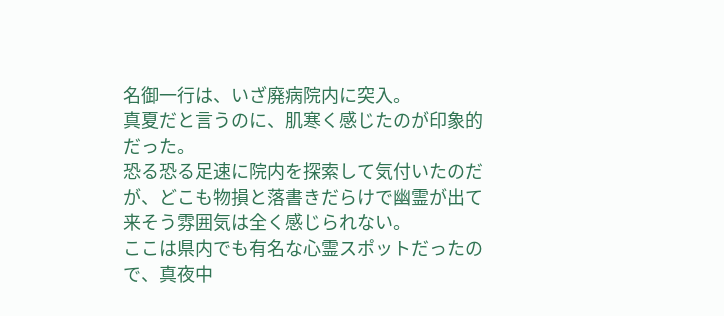名御一行は、いざ廃病院内に突入。
真夏だと言うのに、肌寒く感じたのが印象的だった。
恐る恐る足速に院内を探索して気付いたのだが、どこも物損と落書きだらけで幽霊が出て来そう雰囲気は全く感じられない。
ここは県内でも有名な心霊スポットだったので、真夜中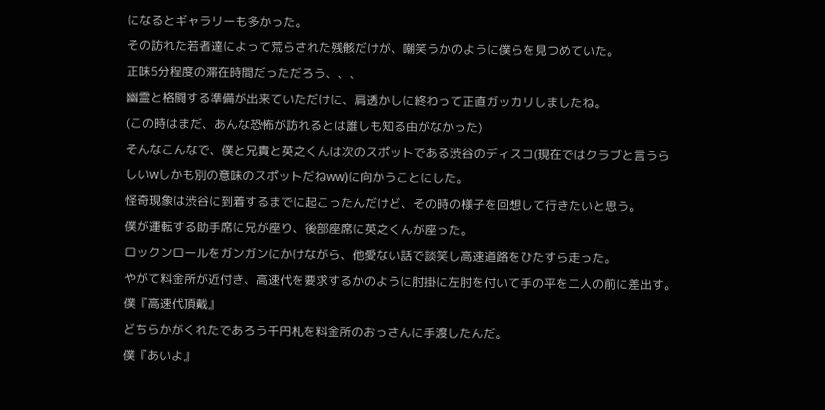になるとギャラリーも多かった。
その訪れた若者達によって荒らされた残骸だけが、嘲笑うかのように僕らを見つめていた。
正味5分程度の滞在時間だっただろう、、、
幽霊と格闘する準備が出来ていただけに、肩透かしに終わって正直ガッカリしましたね。
(この時はまだ、あんな恐怖が訪れるとは誰しも知る由がなかった)
そんなこんなで、僕と兄貴と英之くんは次のスポットである渋谷のディスコ(現在ではクラブと言うらしいwしかも別の意味のスポットだねww)に向かうことにした。
怪奇現象は渋谷に到着するまでに起こったんだけど、その時の様子を回想して行きたいと思う。
僕が運転する助手席に兄が座り、後部座席に英之くんが座った。
ロックンロールをガンガンにかけながら、他愛ない話で談笑し高速道路をひたすら走った。
やがて料金所が近付き、高速代を要求するかのように肘掛に左肘を付いて手の平を二人の前に差出す。
僕『高速代頂戴』
どちらかがくれたであろう千円札を料金所のおっさんに手渡したんだ。
僕『あいよ』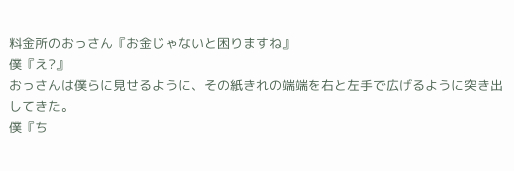料金所のおっさん『お金じゃないと困りますね』
僕『え?』
おっさんは僕らに見せるように、その紙きれの端端を右と左手で広げるように突き出してきた。
僕『ち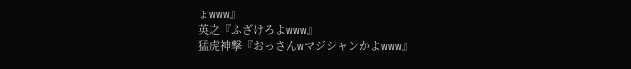ょwww』
英之『ふざけろよwww』
猛虎神撃『おっさんwマジシャンかよwww』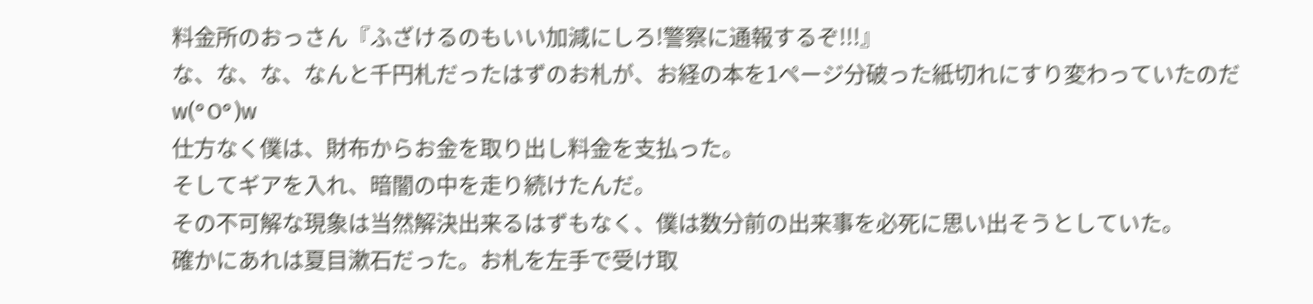料金所のおっさん『ふざけるのもいい加減にしろ!警察に通報するぞ!!!』
な、な、な、なんと千円札だったはずのお札が、お経の本を1ページ分破った紙切れにすり変わっていたのだw(°O°)w
仕方なく僕は、財布からお金を取り出し料金を支払った。
そしてギアを入れ、暗闇の中を走り続けたんだ。
その不可解な現象は当然解決出来るはずもなく、僕は数分前の出来事を必死に思い出そうとしていた。
確かにあれは夏目漱石だった。お札を左手で受け取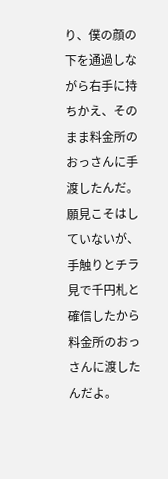り、僕の顔の下を通過しながら右手に持ちかえ、そのまま料金所のおっさんに手渡したんだ。
願見こそはしていないが、手触りとチラ見で千円札と確信したから料金所のおっさんに渡したんだよ。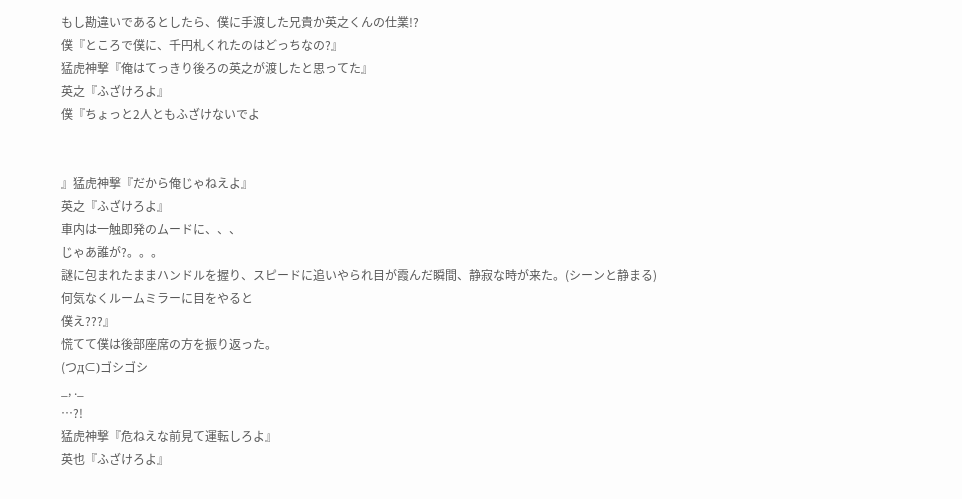もし勘違いであるとしたら、僕に手渡した兄貴か英之くんの仕業!?
僕『ところで僕に、千円札くれたのはどっちなの?』
猛虎神撃『俺はてっきり後ろの英之が渡したと思ってた』
英之『ふざけろよ』
僕『ちょっと2人ともふざけないでよ


』猛虎神撃『だから俺じゃねえよ』
英之『ふざけろよ』
車内は一触即発のムードに、、、
じゃあ誰が?。。。
謎に包まれたままハンドルを握り、スピードに追いやられ目が霞んだ瞬間、静寂な時が来た。(シーンと静まる)
何気なくルームミラーに目をやると
僕え???』
慌てて僕は後部座席の方を振り返った。
(つд⊂)ゴシゴシ
_, ._
…?!
猛虎神撃『危ねえな前見て運転しろよ』
英也『ふざけろよ』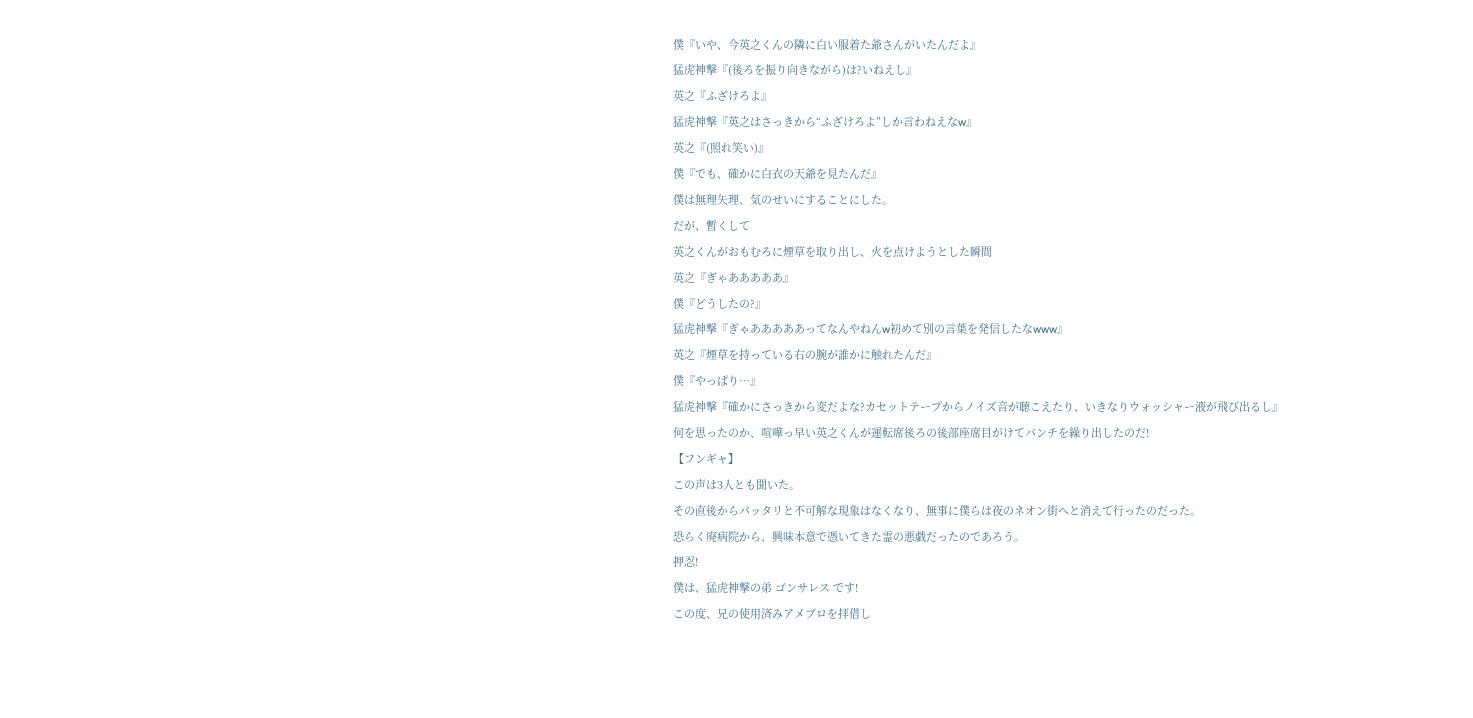僕『いや、今英之くんの隣に白い服着た爺さんがいたんだよ』
猛虎神撃『(後ろを振り向きながら)は?いねえし』
英之『ふざけろよ』
猛虎神撃『英之はさっきから“ふざけろよ”しか言わねえなw』
英之『(照れ笑い)』
僕『でも、確かに白衣の天爺を見たんだ』
僕は無理矢理、気のせいにすることにした。
だが、暫くして
英之くんがおもむろに煙草を取り出し、火を点けようとした瞬間
英之『ぎゃあああああ』
僕『どうしたの?』
猛虎神撃『ぎゃあああああってなんやねんw初めて別の言葉を発信したなwww』
英之『煙草を持っている右の腕が誰かに触れたんだ』
僕『やっぱり…』
猛虎神撃『確かにさっきから変だよな?カセットテープからノイズ音が聴こえたり、いきなりウォッシャー液が飛び出るし』
何を思ったのか、喧嘩っ早い英之くんが運転席後ろの後部座席目がけてパンチを繰り出したのだ!
【フンギャ】
この声は3人とも聞いた。
その直後からパッタリと不可解な現象はなくなり、無事に僕らは夜のネオン街へと消えて行ったのだった。
恐らく廃病院から、興味本意で憑いてきた霊の悪戯だったのであろう。
押忍!
僕は、猛虎神撃の弟 ゴンサレス です!
この度、兄の使用済みアメブロを拝借し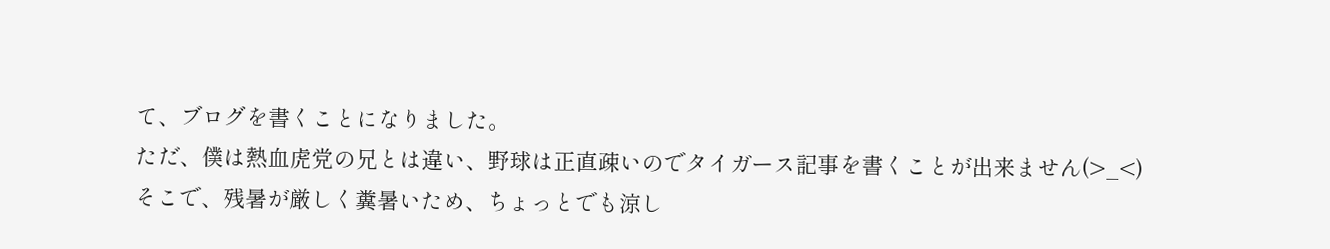て、ブログを書くことになりました。
ただ、僕は熱血虎党の兄とは違い、野球は正直疎いのでタイガース記事を書くことが出来ません(>_<)
そこで、残暑が厳しく糞暑いため、ちょっとでも涼し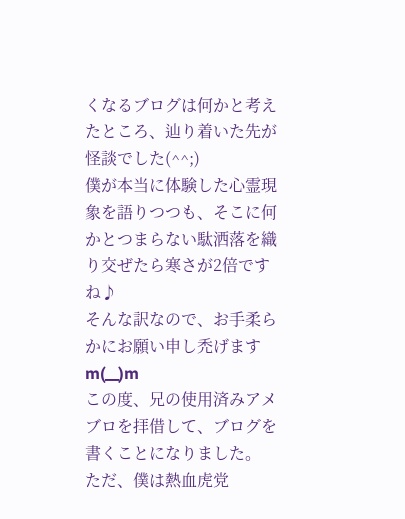くなるブログは何かと考えたところ、辿り着いた先が怪談でした(^^;)
僕が本当に体験した心霊現象を語りつつも、そこに何かとつまらない駄洒落を織り交ぜたら寒さが2倍ですね♪
そんな訳なので、お手柔らかにお願い申し禿げますm(__)m
この度、兄の使用済みアメブロを拝借して、ブログを書くことになりました。
ただ、僕は熱血虎党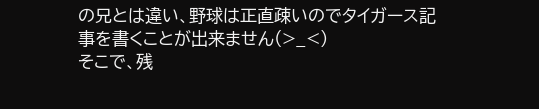の兄とは違い、野球は正直疎いのでタイガース記事を書くことが出来ません(>_<)
そこで、残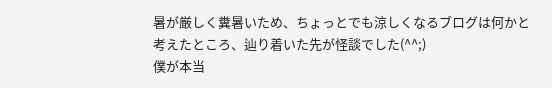暑が厳しく糞暑いため、ちょっとでも涼しくなるブログは何かと考えたところ、辿り着いた先が怪談でした(^^;)
僕が本当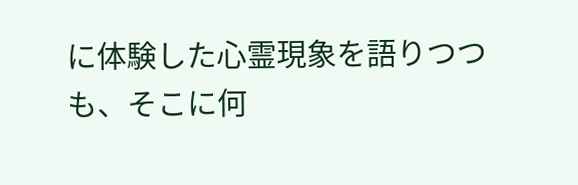に体験した心霊現象を語りつつも、そこに何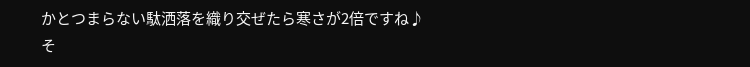かとつまらない駄洒落を織り交ぜたら寒さが2倍ですね♪
そ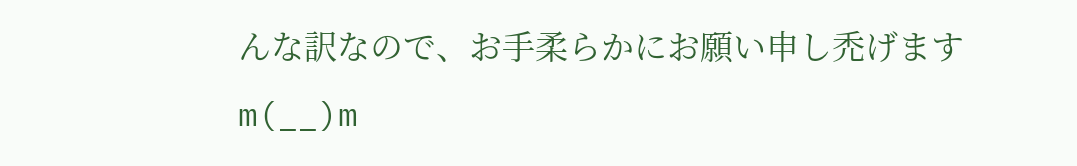んな訳なので、お手柔らかにお願い申し禿げますm(__)m